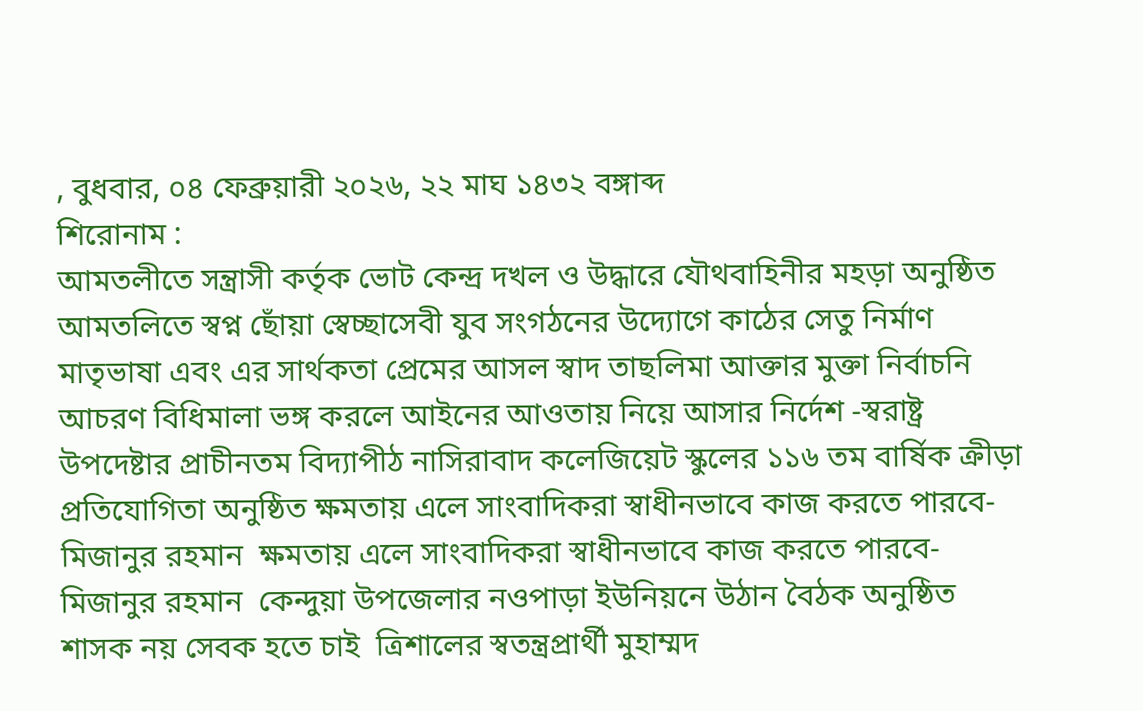, বুধবার, ০৪ ফেব্রুয়ারী ২০২৬, ২২ মাঘ ১৪৩২ বঙ্গাব্দ
শিরোনাম :
আমতলীতে সন্ত্রাসী কর্তৃক ভোট কেন্দ্র দখল ও উদ্ধারে যৌথবাহিনীর মহড়া অনুষ্ঠিত আমতলিতে স্বপ্ন ছোঁয়া স্বেচ্ছাসেবী যুব সংগঠনের উদ্যোগে কাঠের সেতু নির্মাণ মাতৃভাষা এবং এর সার্থকতা প্রেমের আসল স্বাদ তাছলিমা আক্তার মুক্তা নির্বাচনি আচরণ বিধিমালা ভঙ্গ করলে আইনের আওতায় নিয়ে আসার নির্দেশ -স্বরাষ্ট্র উপদেষ্টার প্রাচীনতম বিদ্যাপীঠ নাসিরাবাদ কলেজিয়েট স্কুলের ১১৬ তম বার্ষিক ক্রীড়া প্রতিযোগিতা অনুষ্ঠিত ক্ষমতায় এলে সাংবাদিকরা স্বাধীনভাবে কাজ করতে পারবে- মিজানুর রহমান  ক্ষমতায় এলে সাংবাদিকরা স্বাধীনভাবে কাজ করতে পারবে- মিজানুর রহমান  কেন্দুয়া উপজেলার নওপাড়া ইউনিয়নে উঠান বৈঠক অনুষ্ঠিত  শাসক নয় সেবক হতে চাই  ত্রিশালের স্বতন্ত্রপ্রার্থী মুহাম্মদ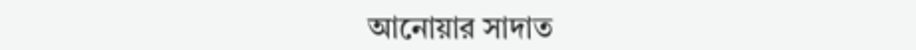আনোয়ার সাদাত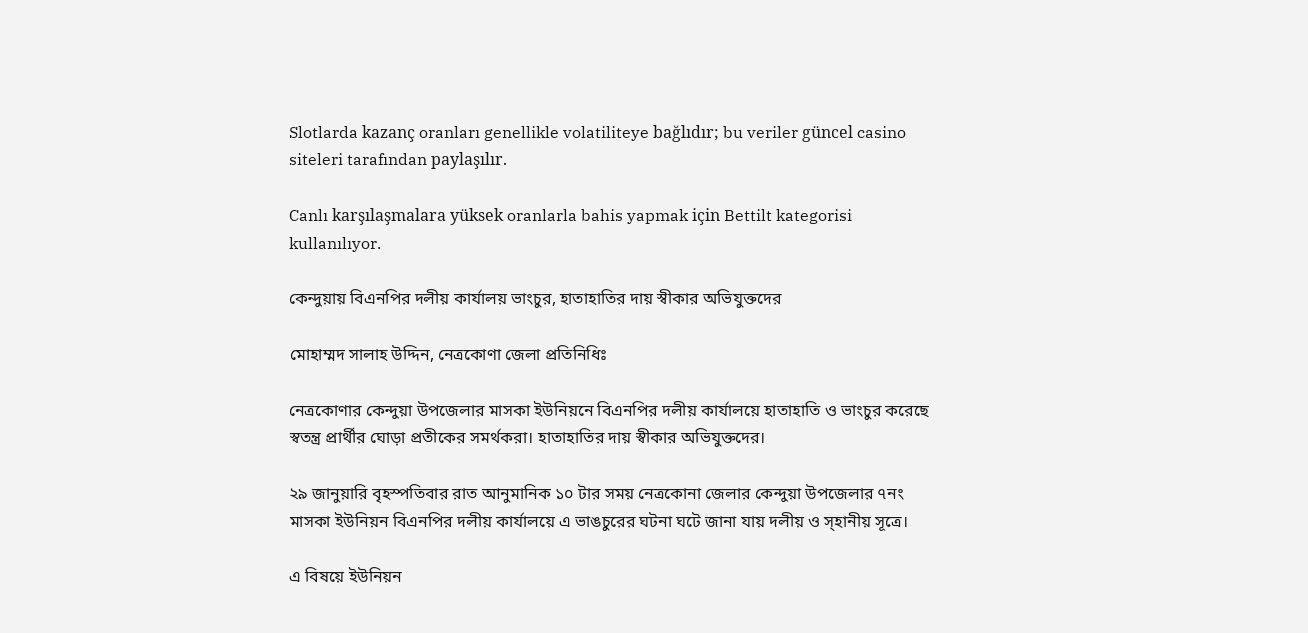Slotlarda kazanç oranları genellikle volatiliteye bağlıdır; bu veriler güncel casino siteleri tarafından paylaşılır.

Canlı karşılaşmalara yüksek oranlarla bahis yapmak için Bettilt kategorisi kullanılıyor.

কেন্দুয়ায় বিএনপির দলীয় কার্যালয় ভাংচুর, হাতাহাতির দায় স্বীকার অভিযুক্তদের

মোহাম্মদ সালাহ উদ্দিন, নেত্রকোণা জেলা প্রতিনিধিঃ

নেত্রকোণার কেন্দুয়া উপজেলার মাসকা ইউনিয়নে বিএনপির দলীয় কার্যালয়ে হাতাহাতি ও ভাংচুর করেছে স্বতন্ত্র প্রার্থীর ঘোড়া প্রতীকের সমর্থকরা। হাতাহাতির দায় স্বীকার অভিযুক্তদের।

২৯ জানুয়ারি বৃহস্পতিবার রাত আনুমানিক ১০ টার সময় নেত্রকোনা জেলার কেন্দুয়া উপজেলার ৭নং মাসকা ইউনিয়ন বিএনপির দলীয় কার্যালয়ে এ ভাঙচুরের ঘটনা ঘটে জানা যায় দলীয় ও স্হানীয় সূত্রে।

এ বিষয়ে ইউনিয়ন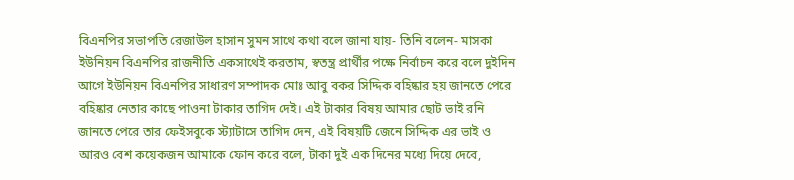বিএনপির সভাপতি রেজাউল হাসান সুমন সাথে কথা বলে জানা যায়- তিনি বলেন- মাসকা ইউনিয়ন বিএনপির রাজনীতি একসাথেই করতাম, স্বতন্ত্র প্রার্থীর পক্ষে নির্বাচন করে বলে দুইদিন আগে ইউনিয়ন বিএনপির সাধারণ সম্পাদক মোঃ আবু বকর সিদ্দিক বহিষ্কার হয় জানতে পেরে বহিষ্কার নেতার কাছে পাওনা টাকার তাগিদ দেই। এই টাকার বিষয় আমার ছোট ভাই রনি জানতে পেরে তার ফেইসবুকে স্ট্যাটাসে তাগিদ দেন, এই বিষয়টি জেনে সিদ্দিক এর ভাই ও আরও বেশ কয়েকজন আমাকে ফোন করে বলে, টাকা দুই এক দিনের মধ্যে দিয়ে দেবে,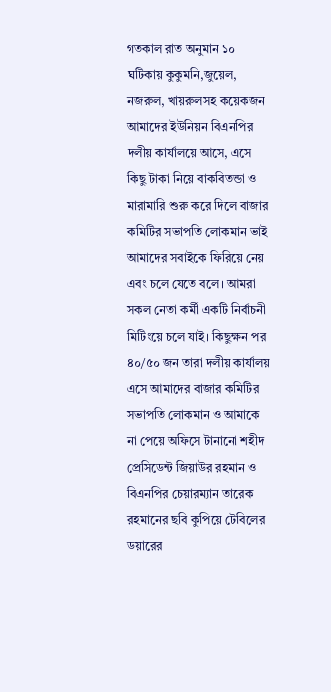গতকাল রাত অনুমান ১০ ঘটিকায় কুকুমনি,জুয়েল, নজরুল, খায়রুলসহ কয়েকজন আমাদের ইউনিয়ন বিএনপির দলীয় কার্যালয়ে আসে, এসে কিছু টাকা নিয়ে বাকবিতন্ডা ও মারামারি শুরু করে দিলে বাজার কমিটির সভাপতি লোকমান ভাই আমাদের সবাইকে ফিরিয়ে নেয় এবং চলে যেতে বলে। আমরা সকল নেতা কর্মী একটি নির্বাচনী মিটিংয়ে চলে যাই। কিছুক্ষন পর ৪০/৫০ জন তারা দলীয় কার্যালয় এসে আমাদের বাজার কমিটির সভাপতি লোকমান ও আমাকে না পেয়ে অফিসে টানানো শহীদ প্রেসিডেন্ট জিয়াউর রহমান ও বিএনপির চেয়ারম্যান তারেক রহমানের ছবি কুপিয়ে টেবিলের ডয়ারের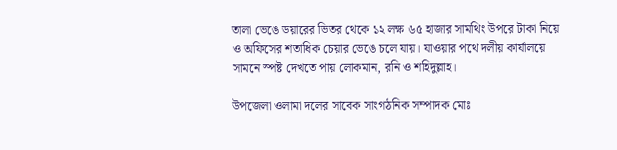তালা ভেঙে ডয়ারের ভিতর থেকে ১২ লক্ষ ৬৫ হাজার সামথিং উপরে টাকা নিয়ে ও অফিসের শতাধিক চেয়ার ভেঙে চলে যায়। যাওয়ার পথে দলীয় কার্যালয়ে সামনে স্পষ্ট দেখতে পায় লোকমান, রনি ও শহিদুল্লাহ।

উপজেলা ওলামা দলের সাবেক সাংগঠনিক সম্পাদক মোঃ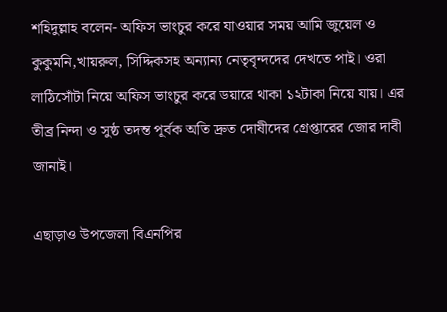শহিদুল্লাহ বলেন- অফিস ভাংচুর করে যাওয়ার সময় আমি জুয়েল ও কুকুমনি,খায়রুল, সিদ্দিকসহ অন্যান্য নেতৃবৃন্দদের দেখতে পাই। ওরা লাঠিসোঁটা নিয়ে অফিস ভাংচুর করে ডয়ারে থাকা ১২টাকা নিয়ে যায়। এর তীব্র নিন্দা ও সুষ্ঠ তদন্ত পূর্বক অতি দ্রুত দোষীদের গ্রেপ্তারের জোর দাবী জানাই।

এছাড়াও উপজেলা বিএনপির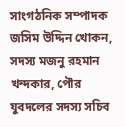সাংগঠনিক সম্পাদক জসিম উদ্দিন খোকন, সদস্য মজনু রহমান খন্দকার, পৌর যুবদলের সদস্য সচিব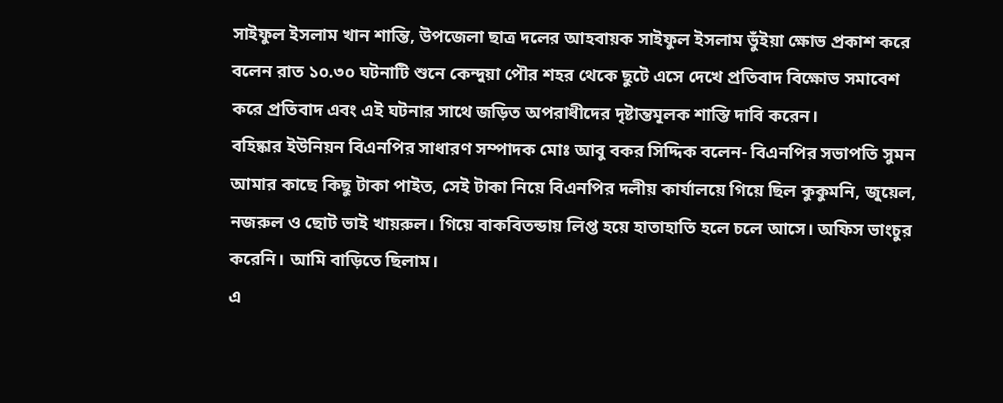সাইফুল ইসলাম খান শান্তি, উপজেলা ছাত্র দলের আহবায়ক সাইফুল ইসলাম ভুঁইয়া ক্ষোভ প্রকাশ করে বলেন রাত ১০.৩০ ঘটনাটি শুনে কেন্দুয়া পৌর শহর থেকে ছুটে এসে দেখে প্রতিবাদ বিক্ষোভ সমাবেশ করে প্রতিবাদ এবং এই ঘটনার সাথে জড়িত অপরাধীদের দৃষ্টান্তমূলক শাস্তি দাবি করেন।
বহিষ্কার ইউনিয়ন বিএনপির সাধারণ সম্পাদক মোঃ আবু বকর সিদ্দিক বলেন- বিএনপির সভাপতি সুমন আমার কাছে কিছু টাকা পাইত, সেই টাকা নিয়ে বিএনপির দলীয় কার্যালয়ে গিয়ে ছিল কুকুমনি, জুয়েল, নজরুল ও ছোট ভাই খায়রুল। গিয়ে বাকবিতন্ডায় লিপ্ত হয়ে হাতাহাতি হলে চলে আসে। অফিস ভাংচুর করেনি। আমি বাড়িতে ছিলাম।
এ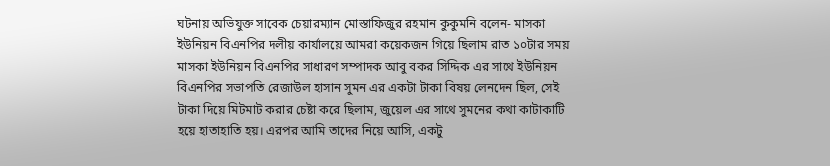ঘটনায় অভিযুক্ত সাবেক চেয়ারম্যান মোস্তাফিজুর রহমান কুকুমনি বলেন- মাসকা ইউনিয়ন বিএনপির দলীয় কার্যালয়ে আমরা কয়েকজন গিয়ে ছিলাম রাত ১০টার সময় মাসকা ইউনিয়ন বিএনপির সাধারণ সম্পাদক আবু বকর সিদ্দিক এর সাথে ইউনিয়ন বিএনপির সভাপতি রেজাউল হাসান সুমন এর একটা টাকা বিষয় লেনদেন ছিল, সেই টাকা দিয়ে মিটমাট করার চেষ্টা করে ছিলাম, জুয়েল এর সাথে সুমনের কথা কাটাকাটি হয়ে হাতাহাতি হয়। এরপর আমি তাদের নিয়ে আসি, একটু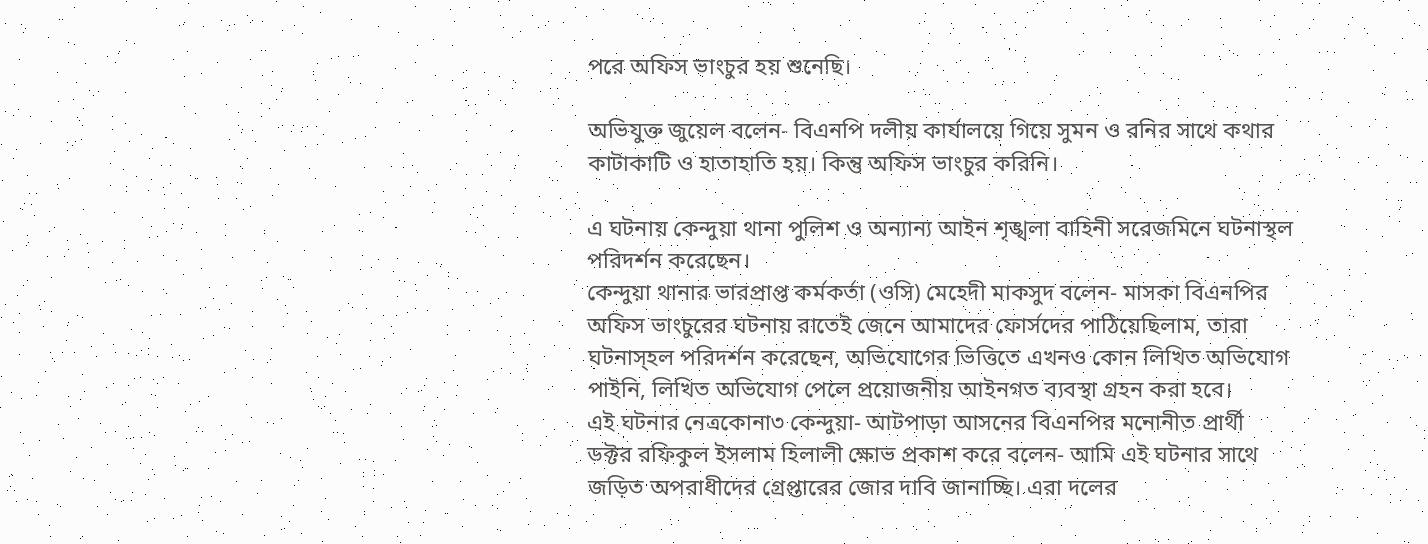পরে অফিস ভাংচুর হয় শুনেছি।

অভিযুক্ত জুয়েল বলেন- বিএনপি দলীয় কার্যালয়ে গিয়ে সুমন ও রনির সাথে কথার কাটাকাটি ও হাতাহাতি হয়। কিন্তু অফিস ভাংচুর করিনি।

এ ঘটনায় কেন্দুয়া থানা পুলিশ ও অন্যান্য আইন শৃঙ্খলা বাহিনী সরেজমিনে ঘটনাস্থল পরিদর্শন করেছেন।
কেন্দুয়া থানার ভারপ্রাপ্ত কর্মকর্তা (ওসি) মেহেদী মাকসুদ বলেন- মাসকা বিএনপির অফিস ভাংচুরের ঘটনায় রাতেই জেনে আমাদের ফোর্সদের পাঠিয়েছিলাম, তারা ঘটনাস্হল পরিদর্শন করেছেন, অভিযোগের ভিত্তিতে এখনও কোন লিখিত অভিযোগ পাইনি, লিখিত অভিযোগ পেলে প্রয়োজনীয় আইনগত ব্যবস্থা গ্রহন করা হবে।
এই ঘটনার নেত্রকোনা৩ কেন্দুয়া- আটপাড়া আসনের বিএনপির মনোনীত প্রার্থী ডক্টর রফিকুল ইসলাম হিলালী ক্ষোভ প্রকাশ করে বলেন- আমি এই ঘটনার সাথে জড়িত অপরাধীদের গ্রেপ্তারের জোর দাবি জানাচ্ছি। এরা দলের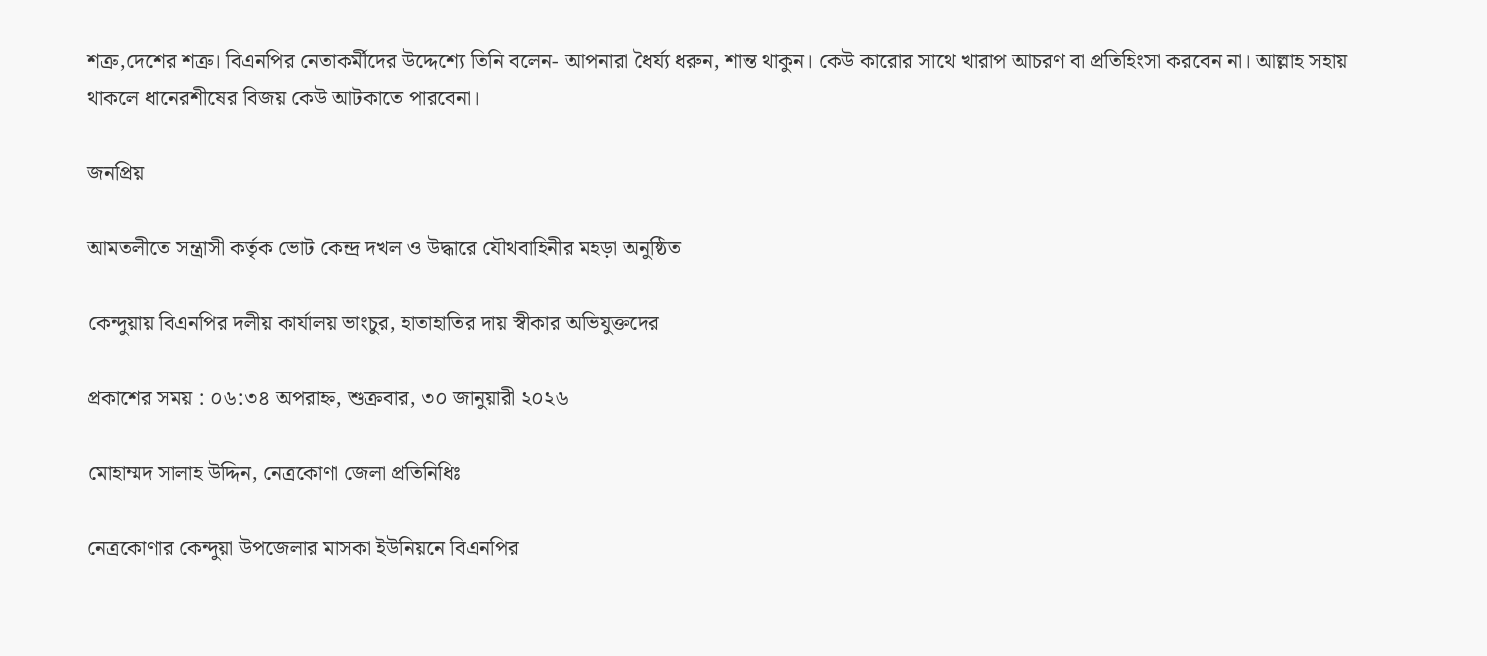শত্রু,দেশের শত্রু। বিএনপির নেতাকর্মীদের উদ্দেশ্যে তিনি বলেন- আপনারা ধৈর্য্য ধরুন, শান্ত থাকুন। কেউ কারোর সাথে খারাপ আচরণ বা প্রতিহিংসা করবেন না। আল্লাহ সহায় থাকলে ধানেরশীষের বিজয় কেউ আটকাতে পারবেনা।

জনপ্রিয়

আমতলীতে সন্ত্রাসী কর্তৃক ভোট কেন্দ্র দখল ও উদ্ধারে যৌথবাহিনীর মহড়া অনুষ্ঠিত

কেন্দুয়ায় বিএনপির দলীয় কার্যালয় ভাংচুর, হাতাহাতির দায় স্বীকার অভিযুক্তদের

প্রকাশের সময় : ০৬:৩৪ অপরাহ্ন, শুক্রবার, ৩০ জানুয়ারী ২০২৬

মোহাম্মদ সালাহ উদ্দিন, নেত্রকোণা জেলা প্রতিনিধিঃ

নেত্রকোণার কেন্দুয়া উপজেলার মাসকা ইউনিয়নে বিএনপির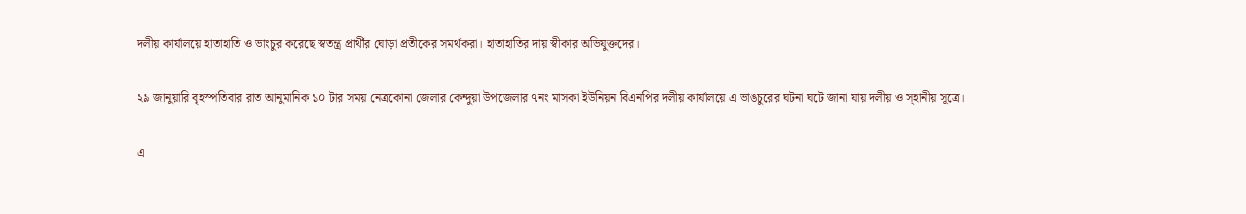দলীয় কার্যালয়ে হাতাহাতি ও ভাংচুর করেছে স্বতন্ত্র প্রার্থীর ঘোড়া প্রতীকের সমর্থকরা। হাতাহাতির দায় স্বীকার অভিযুক্তদের।

২৯ জানুয়ারি বৃহস্পতিবার রাত আনুমানিক ১০ টার সময় নেত্রকোনা জেলার কেন্দুয়া উপজেলার ৭নং মাসকা ইউনিয়ন বিএনপির দলীয় কার্যালয়ে এ ভাঙচুরের ঘটনা ঘটে জানা যায় দলীয় ও স্হানীয় সূত্রে।

এ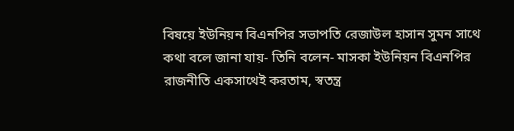বিষয়ে ইউনিয়ন বিএনপির সভাপতি রেজাউল হাসান সুমন সাথে কথা বলে জানা যায়- তিনি বলেন- মাসকা ইউনিয়ন বিএনপির রাজনীতি একসাথেই করতাম, স্বতন্ত্র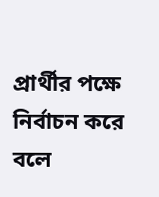প্রার্থীর পক্ষে নির্বাচন করে বলে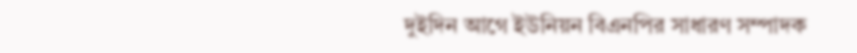দুইদিন আগে ইউনিয়ন বিএনপির সাধারণ সম্পাদক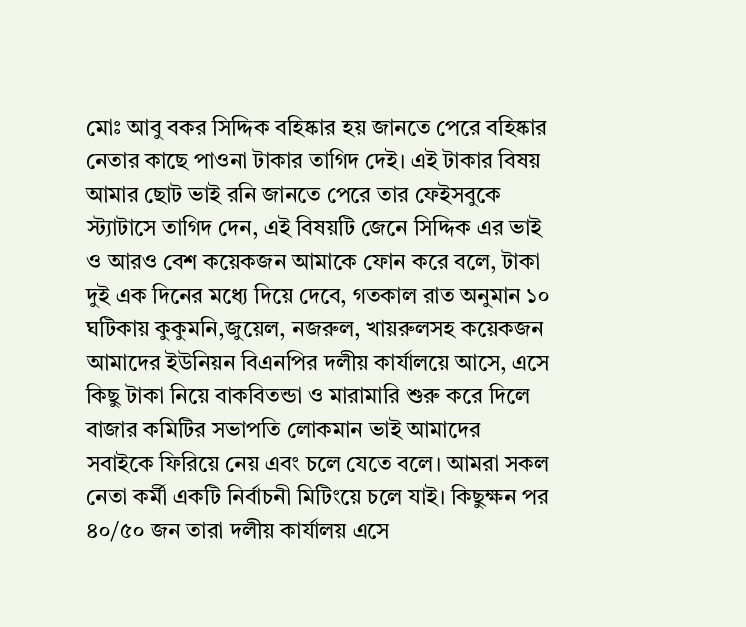মোঃ আবু বকর সিদ্দিক বহিষ্কার হয় জানতে পেরে বহিষ্কার নেতার কাছে পাওনা টাকার তাগিদ দেই। এই টাকার বিষয় আমার ছোট ভাই রনি জানতে পেরে তার ফেইসবুকে স্ট্যাটাসে তাগিদ দেন, এই বিষয়টি জেনে সিদ্দিক এর ভাই ও আরও বেশ কয়েকজন আমাকে ফোন করে বলে, টাকা দুই এক দিনের মধ্যে দিয়ে দেবে, গতকাল রাত অনুমান ১০ ঘটিকায় কুকুমনি,জুয়েল, নজরুল, খায়রুলসহ কয়েকজন আমাদের ইউনিয়ন বিএনপির দলীয় কার্যালয়ে আসে, এসে কিছু টাকা নিয়ে বাকবিতন্ডা ও মারামারি শুরু করে দিলে বাজার কমিটির সভাপতি লোকমান ভাই আমাদের সবাইকে ফিরিয়ে নেয় এবং চলে যেতে বলে। আমরা সকল নেতা কর্মী একটি নির্বাচনী মিটিংয়ে চলে যাই। কিছুক্ষন পর ৪০/৫০ জন তারা দলীয় কার্যালয় এসে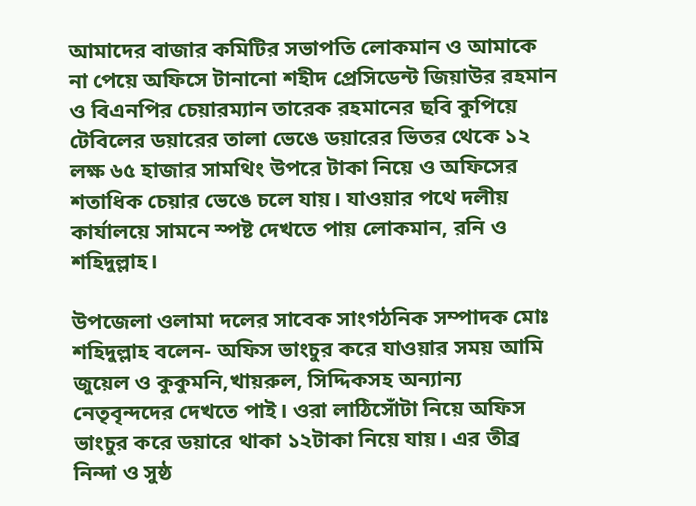আমাদের বাজার কমিটির সভাপতি লোকমান ও আমাকে না পেয়ে অফিসে টানানো শহীদ প্রেসিডেন্ট জিয়াউর রহমান ও বিএনপির চেয়ারম্যান তারেক রহমানের ছবি কুপিয়ে টেবিলের ডয়ারের তালা ভেঙে ডয়ারের ভিতর থেকে ১২ লক্ষ ৬৫ হাজার সামথিং উপরে টাকা নিয়ে ও অফিসের শতাধিক চেয়ার ভেঙে চলে যায়। যাওয়ার পথে দলীয় কার্যালয়ে সামনে স্পষ্ট দেখতে পায় লোকমান, রনি ও শহিদুল্লাহ।

উপজেলা ওলামা দলের সাবেক সাংগঠনিক সম্পাদক মোঃ শহিদুল্লাহ বলেন- অফিস ভাংচুর করে যাওয়ার সময় আমি জুয়েল ও কুকুমনি,খায়রুল, সিদ্দিকসহ অন্যান্য নেতৃবৃন্দদের দেখতে পাই। ওরা লাঠিসোঁটা নিয়ে অফিস ভাংচুর করে ডয়ারে থাকা ১২টাকা নিয়ে যায়। এর তীব্র নিন্দা ও সুষ্ঠ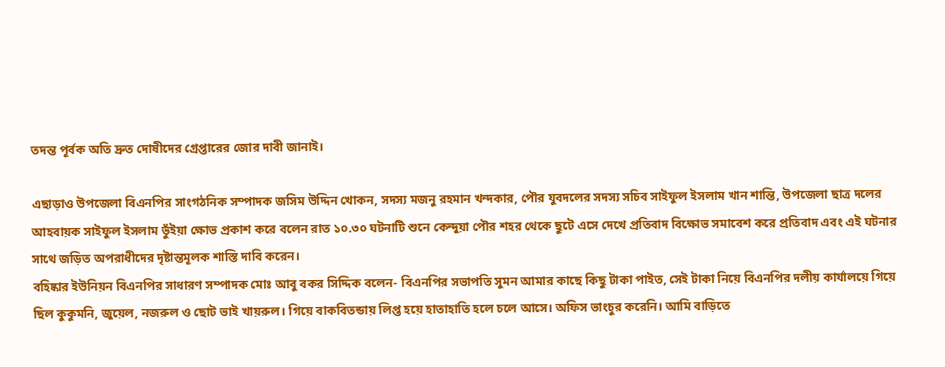তদন্ত পূর্বক অতি দ্রুত দোষীদের গ্রেপ্তারের জোর দাবী জানাই।

এছাড়াও উপজেলা বিএনপির সাংগঠনিক সম্পাদক জসিম উদ্দিন খোকন, সদস্য মজনু রহমান খন্দকার, পৌর যুবদলের সদস্য সচিব সাইফুল ইসলাম খান শান্তি, উপজেলা ছাত্র দলের আহবায়ক সাইফুল ইসলাম ভুঁইয়া ক্ষোভ প্রকাশ করে বলেন রাত ১০.৩০ ঘটনাটি শুনে কেন্দুয়া পৌর শহর থেকে ছুটে এসে দেখে প্রতিবাদ বিক্ষোভ সমাবেশ করে প্রতিবাদ এবং এই ঘটনার সাথে জড়িত অপরাধীদের দৃষ্টান্তমূলক শাস্তি দাবি করেন।
বহিষ্কার ইউনিয়ন বিএনপির সাধারণ সম্পাদক মোঃ আবু বকর সিদ্দিক বলেন- বিএনপির সভাপতি সুমন আমার কাছে কিছু টাকা পাইত, সেই টাকা নিয়ে বিএনপির দলীয় কার্যালয়ে গিয়ে ছিল কুকুমনি, জুয়েল, নজরুল ও ছোট ভাই খায়রুল। গিয়ে বাকবিতন্ডায় লিপ্ত হয়ে হাতাহাতি হলে চলে আসে। অফিস ভাংচুর করেনি। আমি বাড়িতে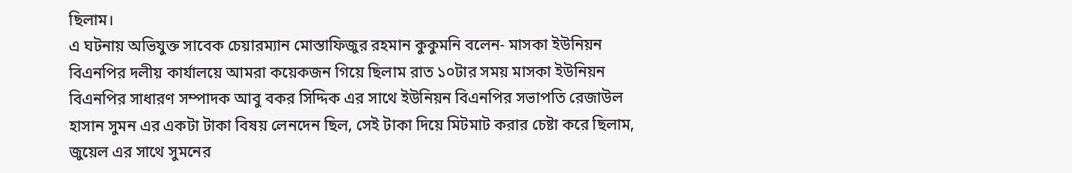ছিলাম।
এ ঘটনায় অভিযুক্ত সাবেক চেয়ারম্যান মোস্তাফিজুর রহমান কুকুমনি বলেন- মাসকা ইউনিয়ন বিএনপির দলীয় কার্যালয়ে আমরা কয়েকজন গিয়ে ছিলাম রাত ১০টার সময় মাসকা ইউনিয়ন বিএনপির সাধারণ সম্পাদক আবু বকর সিদ্দিক এর সাথে ইউনিয়ন বিএনপির সভাপতি রেজাউল হাসান সুমন এর একটা টাকা বিষয় লেনদেন ছিল, সেই টাকা দিয়ে মিটমাট করার চেষ্টা করে ছিলাম, জুয়েল এর সাথে সুমনের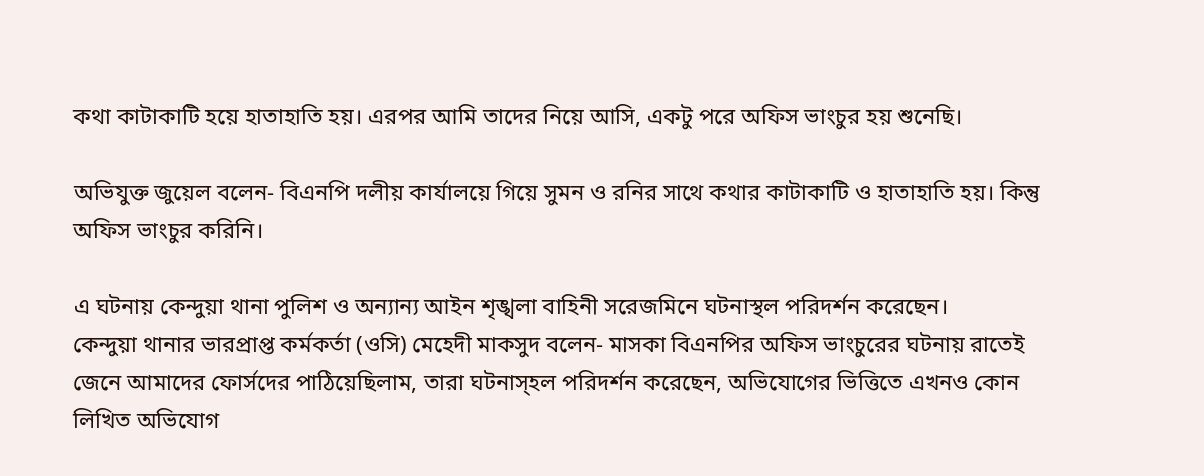কথা কাটাকাটি হয়ে হাতাহাতি হয়। এরপর আমি তাদের নিয়ে আসি, একটু পরে অফিস ভাংচুর হয় শুনেছি।

অভিযুক্ত জুয়েল বলেন- বিএনপি দলীয় কার্যালয়ে গিয়ে সুমন ও রনির সাথে কথার কাটাকাটি ও হাতাহাতি হয়। কিন্তু অফিস ভাংচুর করিনি।

এ ঘটনায় কেন্দুয়া থানা পুলিশ ও অন্যান্য আইন শৃঙ্খলা বাহিনী সরেজমিনে ঘটনাস্থল পরিদর্শন করেছেন।
কেন্দুয়া থানার ভারপ্রাপ্ত কর্মকর্তা (ওসি) মেহেদী মাকসুদ বলেন- মাসকা বিএনপির অফিস ভাংচুরের ঘটনায় রাতেই জেনে আমাদের ফোর্সদের পাঠিয়েছিলাম, তারা ঘটনাস্হল পরিদর্শন করেছেন, অভিযোগের ভিত্তিতে এখনও কোন লিখিত অভিযোগ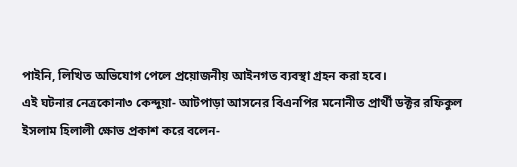পাইনি, লিখিত অভিযোগ পেলে প্রয়োজনীয় আইনগত ব্যবস্থা গ্রহন করা হবে।
এই ঘটনার নেত্রকোনা৩ কেন্দুয়া- আটপাড়া আসনের বিএনপির মনোনীত প্রার্থী ডক্টর রফিকুল ইসলাম হিলালী ক্ষোভ প্রকাশ করে বলেন-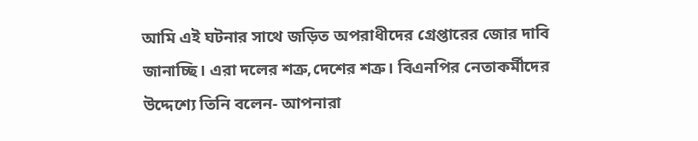আমি এই ঘটনার সাথে জড়িত অপরাধীদের গ্রেপ্তারের জোর দাবি জানাচ্ছি। এরা দলের শত্রু,দেশের শত্রু। বিএনপির নেতাকর্মীদের উদ্দেশ্যে তিনি বলেন- আপনারা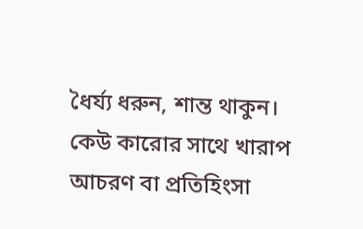ধৈর্য্য ধরুন, শান্ত থাকুন। কেউ কারোর সাথে খারাপ আচরণ বা প্রতিহিংসা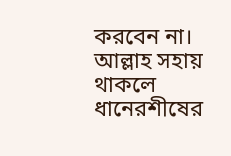করবেন না। আল্লাহ সহায় থাকলে ধানেরশীষের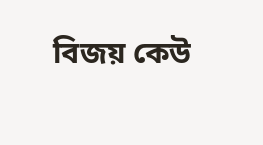বিজয় কেউ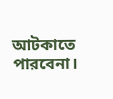আটকাতে পারবেনা।